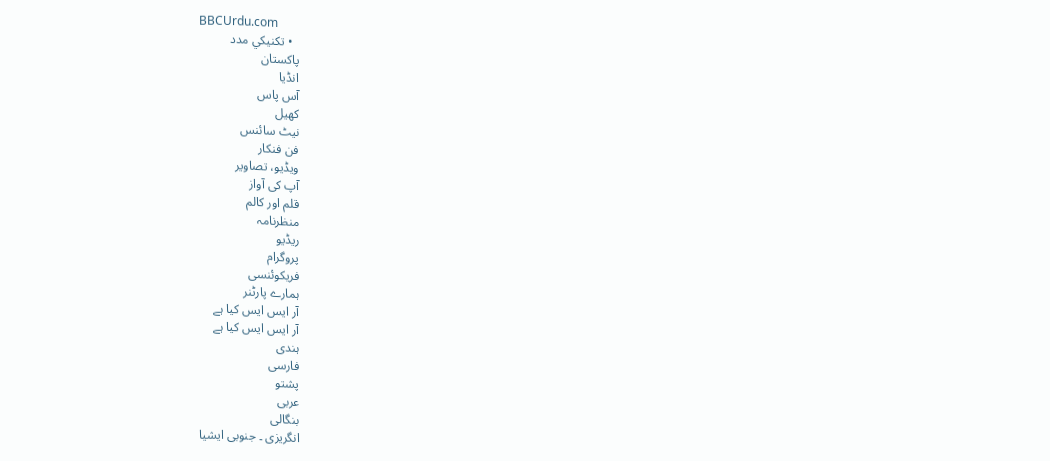BBCUrdu.com
  • تکنيکي مدد
پاکستان
انڈیا
آس پاس
کھیل
نیٹ سائنس
فن فنکار
ویڈیو، تصاویر
آپ کی آواز
قلم اور کالم
منظرنامہ
ریڈیو
پروگرام
فریکوئنسی
ہمارے پارٹنر
آر ایس ایس کیا ہے
آر ایس ایس کیا ہے
ہندی
فارسی
پشتو
عربی
بنگالی
انگریزی ۔ جنوبی ایشیا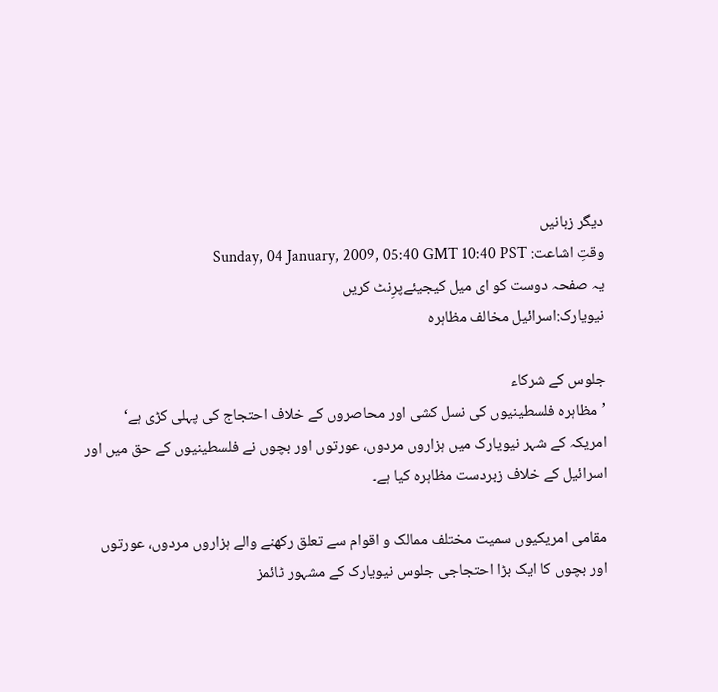دیگر زبانیں
وقتِ اشاعت: Sunday, 04 January, 2009, 05:40 GMT 10:40 PST
یہ صفحہ دوست کو ای میل کیجیئےپرِنٹ کریں
نیویارک:اسرائیل مخالف مظاہرہ

جلوس کے شرکاء
’مظاہرہ فلسطینیوں کی نسل کشی اور محاصروں کے خلاف احتجاج کی پہلی کڑی ہے‘
امریکہ کے شہر نیویارک میں ہزاروں مردوں، عورتوں اور بچوں نے فلسطینیوں کے حق میں اور اسرائیل کے خلاف زبردست مظاہرہ کیا ہے۔

مقامی امریکیوں سمیت مختلف ممالک و اقوام سے تعلق رکھنے والے ہزاروں مردوں، عورتوں اور بچوں کا ایک بڑا احتجاجی جلوس نیویارک کے مشہور ٹائمز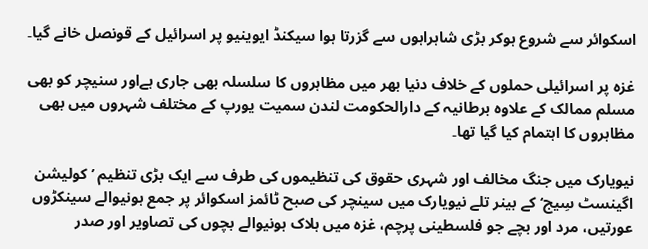اسکوائر سے شروع ہوکر بڑی شاہراہوں سے گزرتا ہوا سیکنڈ ایوینیو پر اسرائيل کے قونصل خانے گیا۔

غزہ پر اسرائیلی حملوں کے خلاف دنیا بھر میں مظاہروں کا سلسلہ بھی جاری ہےاور سنیچر کو بھی مسلم ممالک کے علاوہ برطانیہ کے دارالحکومت لندن سمیت یورپ کے مختلف شہروں میں بھی مظاہروں کا اہتمام کیا گیا تھا۔

نیویارک میں جنگ مخالف اور شہری حقوق کی تنظیموں کی طرف سے ایک بڑی تنظیم ’ کولیشن اگینسٹ سِیج‘ کے بینر تلے نیویارک میں سینچر کی صبح ٹائمز اسکوائر پر جمع ہونیوالے سینکڑوں عورتیں، مرد اور بچے جو فلسطینی پرچم، غزہ میں ہلاک ہونیوالے بچوں کی تصاویر اور صدر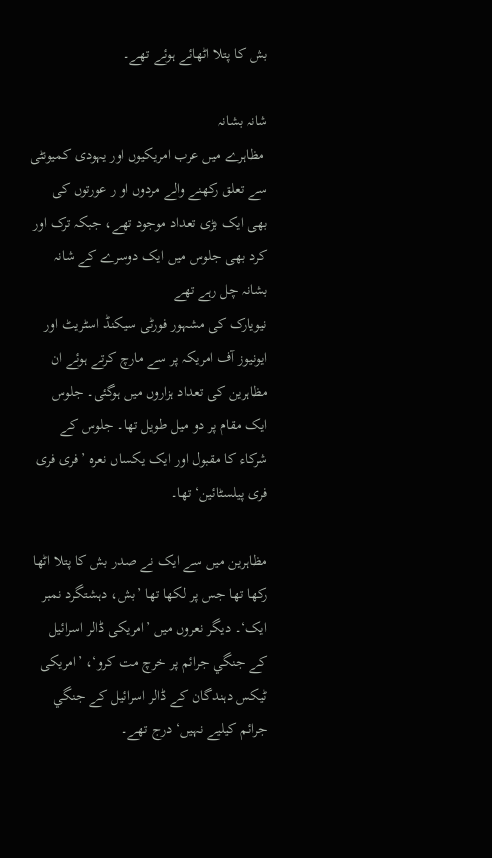بش کا پتلا اٹھائے ہوئے تھے۔

شانہ بشانہ
 مظاہرے میں عرب امریکیوں اور یہودی کمیونٹی سے تعلق رکھنے والے مردوں او ر عورتوں کی بھی ایک بڑی تعداد موجود تھے، جبکہ ترک اور کرد بھی جلوس میں ایک دوسرے کے شانہ بشانہ چل رہے تھے
نیویارک کی مشہور فورٹی سیکنڈ اسٹریٹ اور ایونیوز آف امریکہ پر سے مارچ کرتے ہوئے ان مظاہرین کی تعداد ہزاروں میں ہوگئی۔ جلوس ایک مقام پر دو میل طویل تھا۔ جلوس کے شرکاء کا مقبول اور ایک یکساں نعرہ ’فری فری فری پیلسٹائين‘ تھا۔

مظاہرین میں سے ایک نے صدر بش کا پتلا اٹھا رکھا تھا جس پر لکھا تھا ’بش، دہشتگرد نمبر ایک‘۔ دیگر نعروں میں ’امریکی ڈالر اسرائیل کے جنگي جرائم پر خرچ مت کرو‘، ’امریکی ٹیکس دہندگان کے ڈالر اسرائيل کے جنگي جرائم کیلیے نہیں‘ درج تھے۔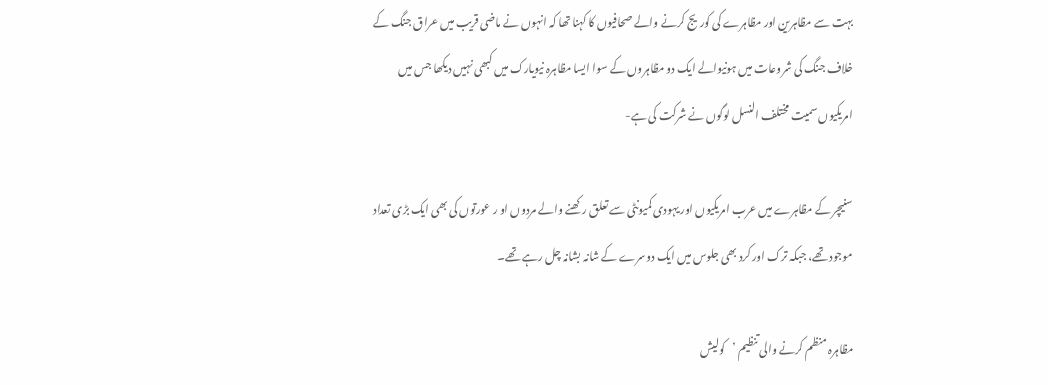بہت سے مظاہرین اور مظاہرے کی کوریج کرنے والے صحافیوں کا کہنا تھا کہ انہوں نے ماضی قریب میں عراق جنگ کے خلاف جنگ کی شروعات میں ہونیوالے ایک دو مظاہروں کے سوا ایسا مظاہرہ نیویارک میں کبھی نہیں دیکھا جس میں امریکیوں سمیت مختلف النسل لوگوں نے شرکت کی ہے-

سنیچر کے مظاہرے میں عرب امریکیوں اور یہودی کمیونٹی سے تعلق رکھنے والے مردوں او ر عورتوں کی بھی ایک بڑی تعداد موجود تھے، جبکہ ترک اور کرد بھی جلوس میں ایک دوسرے کے شانہ بشانہ چل رہے تھے۔

مظاہرہ منظم کرنے والی تنظیم ’کولیش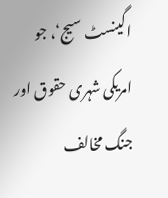اگينسٹ سیج‘، جو امریکی شہری حقوق اور جنگ مخالف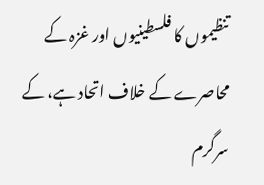تنظیموں کا فلسطینیوں اور غزہ کے محاصرے کے خلاف اتحاد ہے، کے سرگرم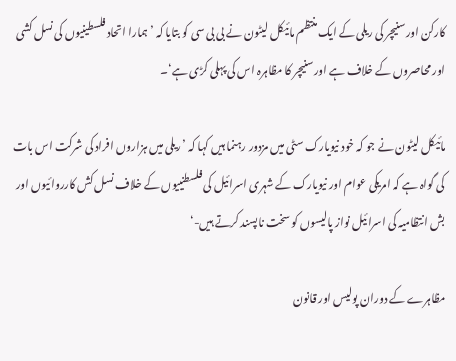کارکن اور سنیچر کی ریلی کے ایک منتظم مائيکل لیٹون نے بی بی سی کو بتایا کہ ’ہمارا اتحاد فلسطینیوں کی نسل کشی اور محاصروں کے خلاف ہے اور سنیچر کا مظاہرہ اس کی پہلی کڑی ہے‘۔

مائیکل لیٹون نے جو کہ خود نیویارک سٹی میں مزدور رہنما ہیں کہا کہ ’ریلی میں ہزاروں افراد کی شرکت اس بات کی گواہ ہے کہ امریکی عوام اور نیویارک کے شہری اسرائیل کی فلسطنییوں کے خلاف نسل کش کارروائيوں اور بش انتظامیہ کی اسرائیل نواز پالیسوں کو سخت ناپسند کرتے ہیں-‘

مظاہرے کے دوران پولیس اور قانون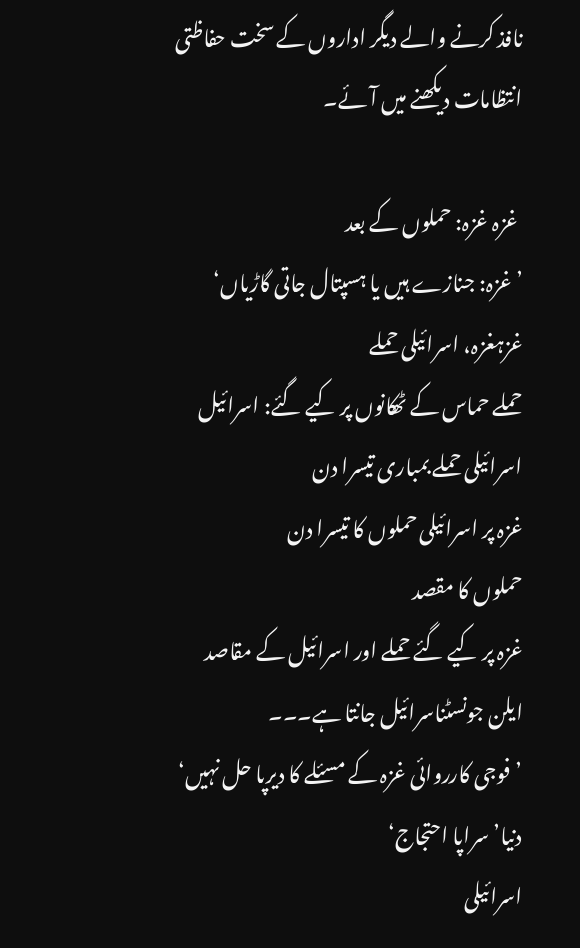نافذ کرنے والے دیگر اداروں کے سخت حفاظتی انتظامات دیکھنے میں آئے۔

 غزہ غزہ: حملوں کے بعد
’غزہ: جنازے ہیں یا ہسپتال جاتی گاڑیاں‘
غزہغزہ، اسرائیلی حملے
حملے حماس کے ٹھکانوں پر کیے گئے: اسرائیل
اسرائیلی حملے بمباری تیسرا دن
غزہ پر اسرائیلی حملوں کا تیسرا دن
حملوں کا مقصد
غزہ پر کیے گئے حملے اور اسرائیل کے مقاصد
ایلن جونسٹناسرائیل جانتا ہے۔۔۔
’فوجی کارروائی غزہ کے مسئلے کا دیرپا حل نہیں‘
دنیا’سراپا احتجاج‘
اسرائیلی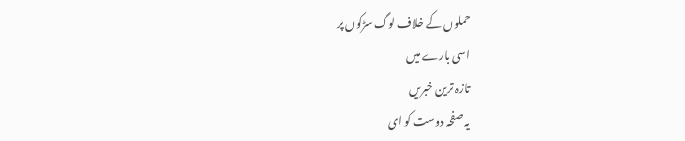حملوں کے خلاف لوگ سڑکوں پر
اسی بارے میں
تازہ ترین خبریں
یہ صفحہ دوست کو ای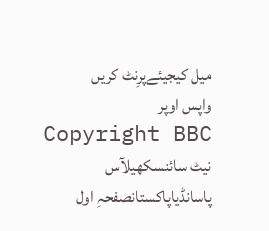میل کیجیئےپرِنٹ کریں
واپس اوپر
Copyright BBC
نیٹ سائنسکھیلآس پاسانڈیاپاکستانصفحہِ اول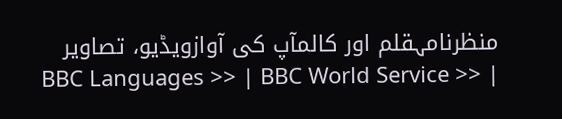منظرنامہقلم اور کالمآپ کی آوازویڈیو، تصاویر
BBC Languages >> | BBC World Service >> |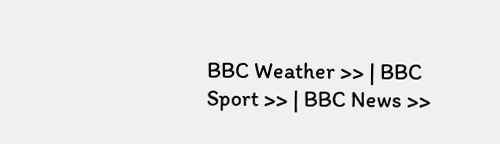BBC Weather >> | BBC Sport >> | BBC News >>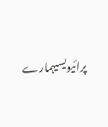پرائیویسیہمارے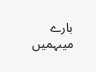بارے میںہمیں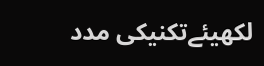لکھیئےتکنیکی مدد